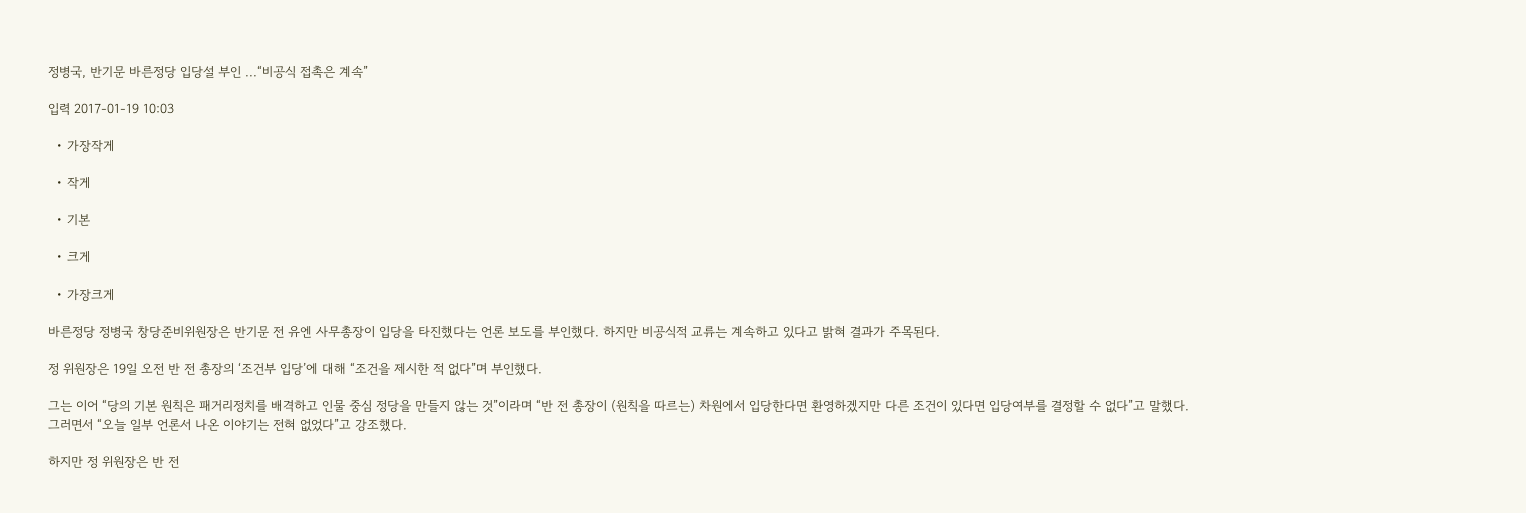정병국, 반기문 바른정당 입당설 부인 ...“비공식 접촉은 계속”

입력 2017-01-19 10:03

  • 가장작게

  • 작게

  • 기본

  • 크게

  • 가장크게

바른정당 정병국 창당준비위원장은 반기문 전 유엔 사무총장이 입당을 타진했다는 언론 보도를 부인했다. 하지만 비공식적 교류는 계속하고 있다고 밝혀 결과가 주목된다.

정 위원장은 19일 오전 반 전 총장의 ‘조건부 입당’에 대해 “조건을 제시한 적 없다”며 부인했다.

그는 이어 “당의 기본 원칙은 패거리정치를 배격하고 인물 중심 정당을 만들지 않는 것”이라며 “반 전 총장이 (원칙을 따르는) 차원에서 입당한다면 환영하겠지만 다른 조건이 있다면 입당여부를 결정할 수 없다”고 말했다. 그러면서 “오늘 일부 언론서 나온 이야기는 전혀 없었다”고 강조했다.

하지만 정 위원장은 반 전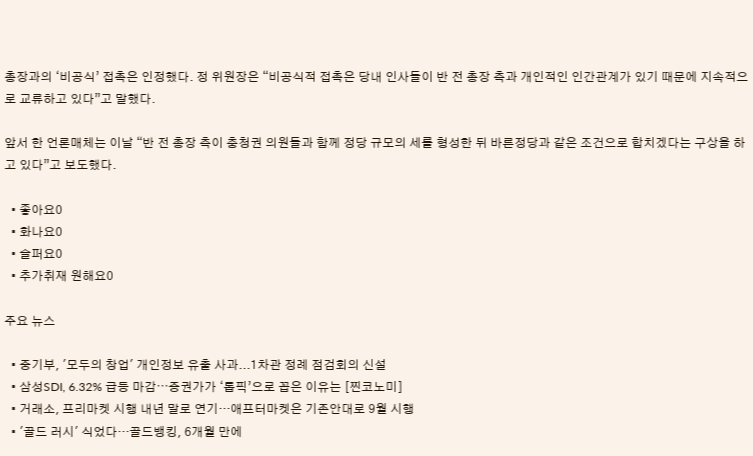총장과의 ‘비공식’ 접촉은 인정했다. 정 위원장은 “비공식적 접촉은 당내 인사들이 반 전 총장 측과 개인적인 인간관계가 있기 때문에 지속적으로 교류하고 있다”고 말했다.

앞서 한 언론매체는 이날 “반 전 총장 측이 충청권 의원들과 함께 정당 규모의 세를 형성한 뒤 바른정당과 같은 조건으로 합치겠다는 구상을 하고 있다”고 보도했다.

  • 좋아요0
  • 화나요0
  • 슬퍼요0
  • 추가취재 원해요0

주요 뉴스

  • 중기부, '모두의 창업' 개인정보 유출 사과...1차관 정례 점검회의 신설
  • 삼성SDI, 6.32% 급등 마감⋯증권가가 ‘톱픽’으로 꼽은 이유는 [찐코노미]
  • 거래소, 프리마켓 시행 내년 말로 연기···애프터마켓은 기존안대로 9월 시행
  • '골드 러시' 식었다…골드뱅킹, 6개월 만에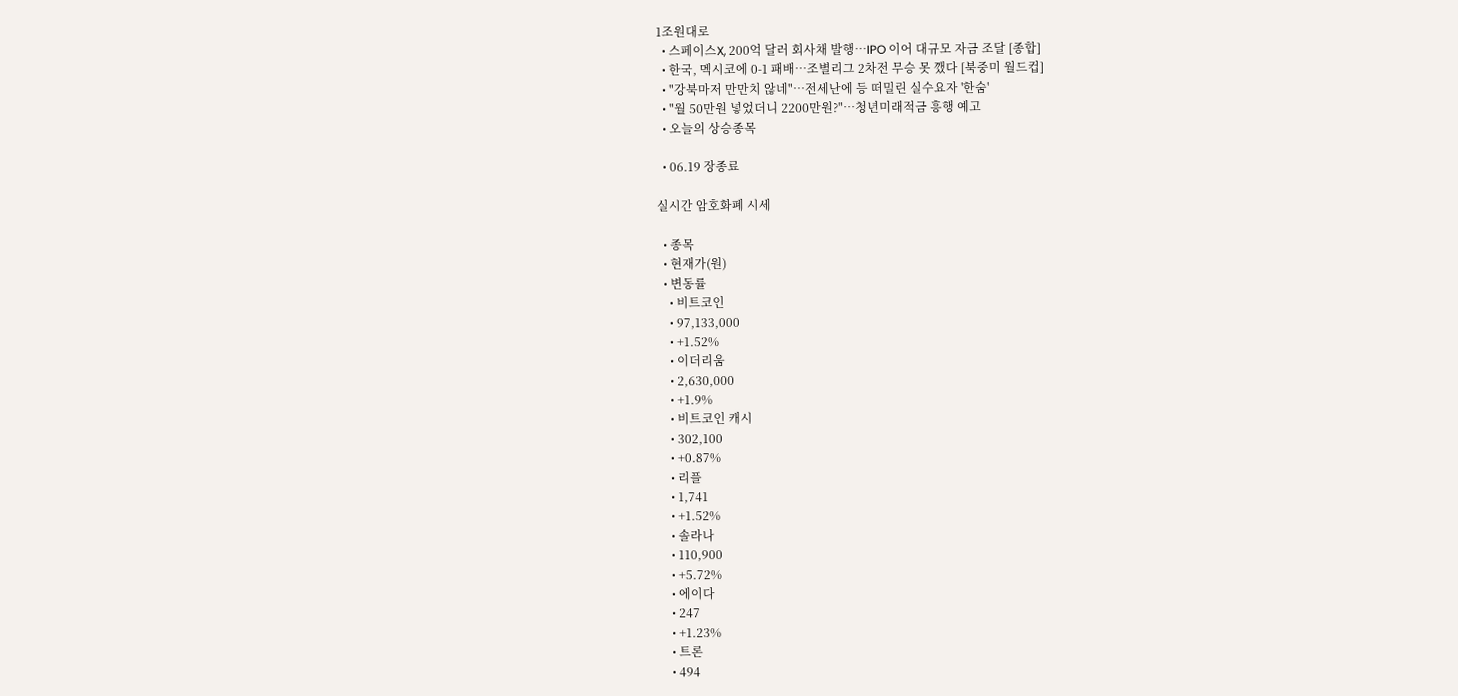1조원대로
  • 스페이스X, 200억 달러 회사채 발행⋯IPO 이어 대규모 자금 조달 [종합]
  • 한국, 멕시코에 0-1 패배⋯조별리그 2차전 무승 못 깼다 [북중미 월드컵]
  • "강북마저 만만치 않네"⋯전세난에 등 떠밀린 실수요자 '한숨'
  • "월 50만원 넣었더니 2200만원?"…청년미래적금 흥행 예고
  • 오늘의 상승종목

  • 06.19 장종료

실시간 암호화폐 시세

  • 종목
  • 현재가(원)
  • 변동률
    • 비트코인
    • 97,133,000
    • +1.52%
    • 이더리움
    • 2,630,000
    • +1.9%
    • 비트코인 캐시
    • 302,100
    • +0.87%
    • 리플
    • 1,741
    • +1.52%
    • 솔라나
    • 110,900
    • +5.72%
    • 에이다
    • 247
    • +1.23%
    • 트론
    • 494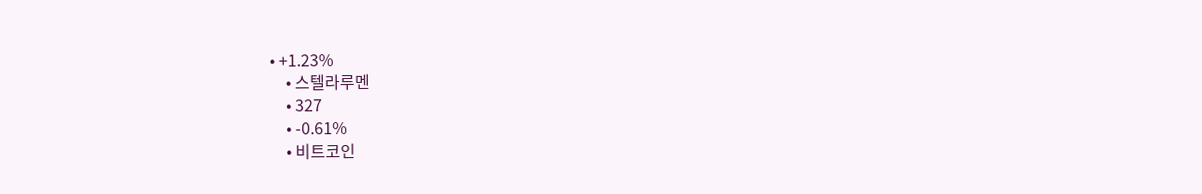• +1.23%
    • 스텔라루멘
    • 327
    • -0.61%
    • 비트코인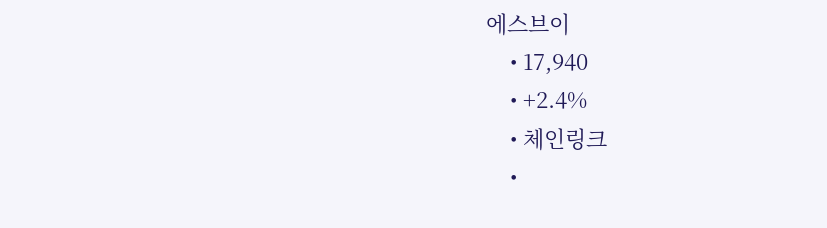에스브이
    • 17,940
    • +2.4%
    • 체인링크
    •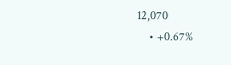12,070
    • +0.67%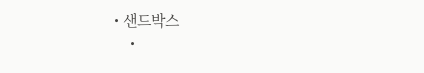• 샌드박스
    •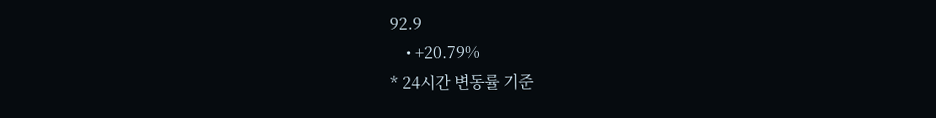92.9
    • +20.79%
* 24시간 변동률 기준